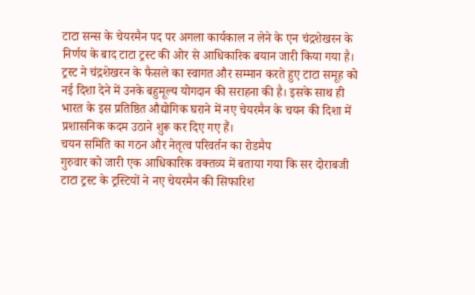टाटा सन्स के चेयरमैन पद पर अगला कार्यकाल न लेने के एन चंद्रशेखरन के निर्णय के बाद टाटा ट्रस्ट की ओर से आधिकारिक बयान जारी किया गया है। ट्रस्ट ने चंद्रशेखरन के फैसले का स्वागत और सम्मान करते हुए टाटा समूह को नई दिशा देने में उनके बहुमूल्य योगदान की सराहना की है। इसके साथ ही भारत के इस प्रतिष्ठित औद्योगिक घराने में नए चेयरमैन के चयन की दिशा में प्रशासनिक कदम उठाने शुरू कर दिए गए हैं।
चयन समिति का गठन और नेतृत्व परिवर्तन का रोडमैप
गुरुवार को जारी एक आधिकारिक वक्तव्य में बताया गया कि सर दोराबजी टाटा ट्रस्ट के ट्रस्टियों ने नए चेयरमैन की सिफारिश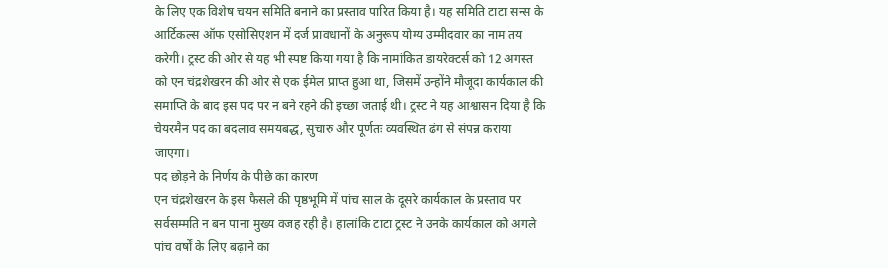के लिए एक विशेष चयन समिति बनाने का प्रस्ताव पारित किया है। यह समिति टाटा सन्स के आर्टिकल्स ऑफ एसोसिएशन में दर्ज प्रावधानों के अनुरूप योग्य उम्मीदवार का नाम तय करेगी। ट्रस्ट की ओर से यह भी स्पष्ट किया गया है कि नामांकित डायरेक्टर्स को 12 अगस्त को एन चंद्रशेखरन की ओर से एक ईमेल प्राप्त हुआ था, जिसमें उन्होंने मौजूदा कार्यकाल की समाप्ति के बाद इस पद पर न बने रहने की इच्छा जताई थी। ट्रस्ट ने यह आश्वासन दिया है कि चेयरमैन पद का बदलाव समयबद्ध, सुचारु और पूर्णतः व्यवस्थित ढंग से संपन्न कराया जाएगा।
पद छोड़ने के निर्णय के पीछे का कारण
एन चंद्रशेखरन के इस फैसले की पृष्ठभूमि में पांच साल के दूसरे कार्यकाल के प्रस्ताव पर सर्वसम्मति न बन पाना मुख्य वजह रही है। हालांकि टाटा ट्रस्ट ने उनके कार्यकाल को अगले पांच वर्षों के लिए बढ़ाने का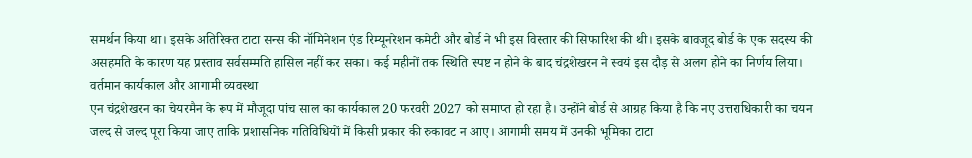समर्थन किया था। इसके अतिरिक्त टाटा सन्स की नॉमिनेशन एंड रिम्यूनरेशन कमेटी और बोर्ड ने भी इस विस्तार की सिफारिश की थी। इसके बावजूद बोर्ड के एक सदस्य की असहमति के कारण यह प्रस्ताव सर्वसम्मति हासिल नहीं कर सका। कई महीनों तक स्थिति स्पष्ट न होने के बाद चंद्रशेखरन ने स्वयं इस दौड़ से अलग होने का निर्णय लिया।
वर्तमान कार्यकाल और आगामी व्यवस्था
एन चंद्रशेखरन का चेयरमैन के रूप में मौजूदा पांच साल का कार्यकाल 20 फरवरी 2027 को समाप्त हो रहा है। उन्होंने बोर्ड से आग्रह किया है कि नए उत्तराधिकारी का चयन जल्द से जल्द पूरा किया जाए ताकि प्रशासनिक गतिविधियों में किसी प्रकार की रुकावट न आए। आगामी समय में उनकी भूमिका टाटा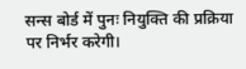सन्स बोर्ड में पुनः नियुक्ति की प्रक्रिया पर निर्भर करेगी।